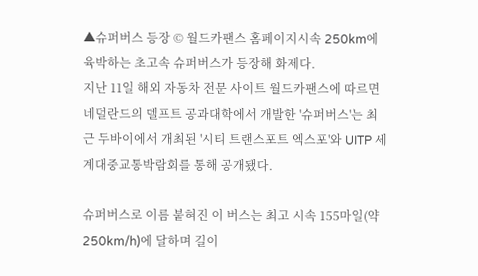▲슈퍼버스 등장 © 월드카팬스 홈페이지시속 250km에 육박하는 초고속 슈퍼버스가 등장해 화제다.
지난 11일 해외 자동차 전문 사이트 월드카팬스에 따르면 네덜란드의 델프트 공과대학에서 개발한 '슈퍼버스'는 최근 두바이에서 개최된 '시티 트랜스포트 엑스포'와 UITP 세계대중교통박람회를 통해 공개됐다.

슈퍼버스로 이름 붙혀진 이 버스는 최고 시속 155마일(약 250km/h)에 달하며 길이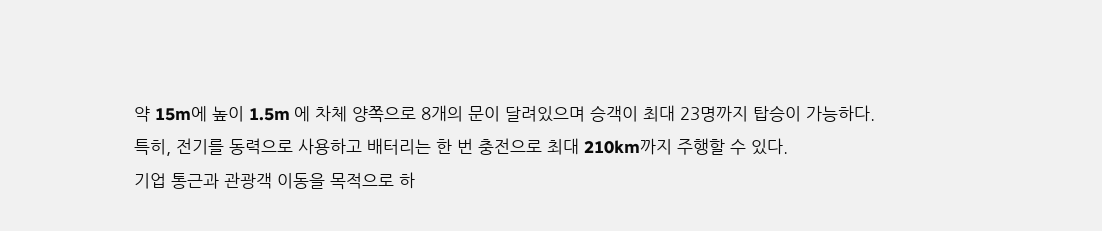약 15m에 높이 1.5m 에 차체 양쪽으로 8개의 문이 달려있으며 승객이 최대 23명까지 탑승이 가능하다.
특히, 전기를 동력으로 사용하고 배터리는 한 번 충전으로 최대 210km까지 주행할 수 있다.
기업 통근과 관광객 이동을 목적으로 하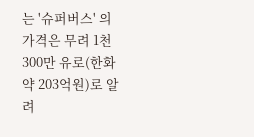는 '슈퍼버스' 의 가격은 무려 1천300만 유로(한화 약 203억원)로 알려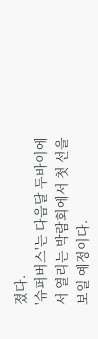졌다.
'슈퍼버스'는 다음달 두바이에서 열리는 박람회에서 첫 선을 보일 예정이다.